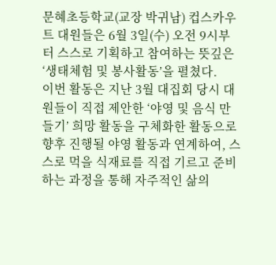문혜초등학교(교장 박귀남) 컵스카우트 대원들은 6월 3일(수) 오전 9시부터 스스로 기획하고 참여하는 뜻깊은 ‘생태체험 및 봉사활동’을 펼쳤다.
이번 활동은 지난 3월 대집회 당시 대원들이 직접 제안한 ‘야영 및 음식 만들기’ 희망 활동을 구체화한 활동으로 향후 진행될 야영 활동과 연계하여, 스스로 먹을 식재료를 직접 기르고 준비하는 과정을 통해 자주적인 삶의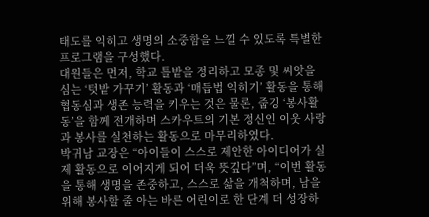태도를 익히고 생명의 소중함을 느낄 수 있도록 특별한 프로그램을 구성했다.
대원들은 먼저, 학교 틀밭을 정리하고 모종 및 씨앗을 심는 ‘텃밭 가꾸기’ 활동과 ‘매듭법 익히기’ 활동을 통해 협동심과 생존 능력을 키우는 것은 물론, 줍깅 ‘봉사활동’을 함께 전개하며 스카우트의 기본 정신인 이웃 사랑과 봉사를 실천하는 활동으로 마무리하였다.
박귀남 교장은 “아이들이 스스로 제안한 아이디어가 실제 활동으로 이어지게 되어 더욱 뜻깊다”며, “이번 활동을 통해 생명을 존중하고, 스스로 삶을 개척하며, 남을 위해 봉사할 줄 아는 바른 어린이로 한 단계 더 성장하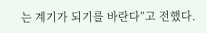는 계기가 되기를 바란다”고 전했다.